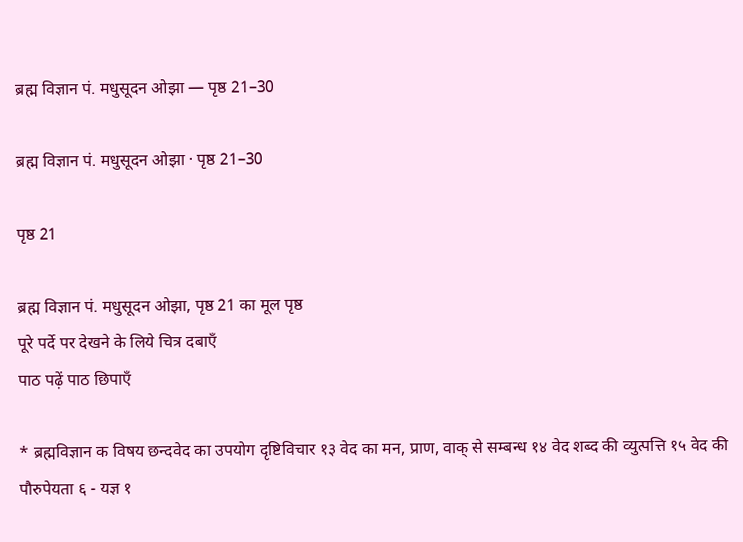ब्रह्म विज्ञान पं. मधुसूदन ओझा — पृष्ठ 21–30

ब्रह्म विज्ञान पं. मधुसूदन ओझा · पृष्ठ 21–30

पृष्ठ 21

ब्रह्म विज्ञान पं. मधुसूदन ओझा, पृष्ठ 21 का मूल पृष्ठ
पूरे पर्दे पर देखने के लिये चित्र दबाएँ
पाठ पढ़ें पाठ छिपाएँ

* ब्रह्मविज्ञान क विषय छन्दवेद का उपयोग दृष्टिविचार १३ वेद का मन, प्राण, वाक् से सम्बन्ध १४ वेद शब्द की व्युत्पत्ति १५ वेद की पौरुपेयता ६ - यज्ञ १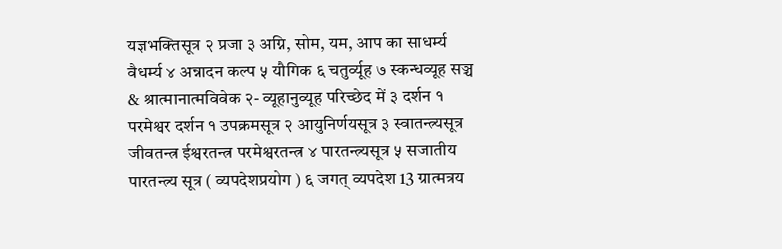यज्ञभक्तिसूत्र २ प्रजा ३ अग्नि, सोम, यम, आप का साधर्म्य वैधर्म्य ४ अन्नादन कल्प ५ यौगिक ६ चतुर्व्यूह ७ स्कन्धव्यूह सञ्च & श्रात्मानात्मविवेक २- व्यूहानुव्यूह परिच्छेद में ३ दर्शन १ परमेश्वर दर्शन १ उपक्रमसूत्र २ आयुनिर्णयसूत्र ३ स्वातन्त्र्यसूत्र जीवतन्त्र ईश्वरतन्त्र परमेश्वरतन्त्र ४ पारतन्त्र्यसूत्र ५ सजातीय पारतन्त्र्य सूत्र ( व्यपदेशप्रयोग ) ६ जगत् व्यपदेश 13 ग्रात्मत्रय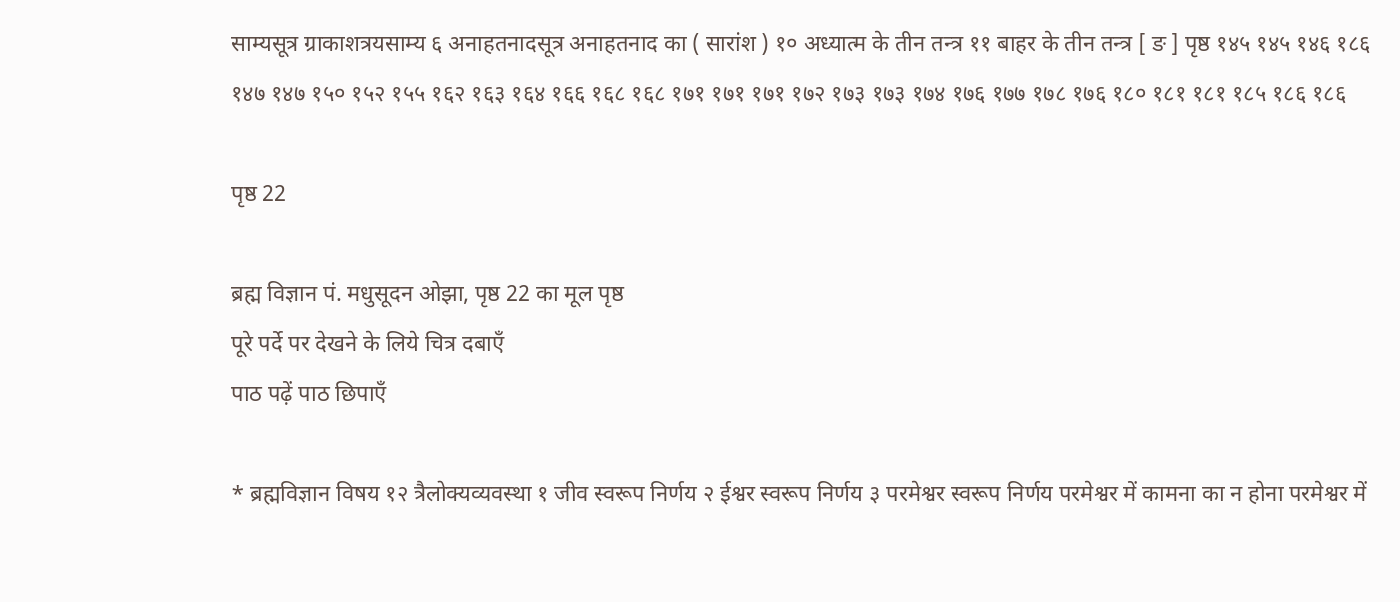साम्यसूत्र ग्राकाशत्रयसाम्य ६ अनाहतनादसूत्र अनाहतनाद का ( सारांश ) १० अध्यात्म के तीन तन्त्र ११ बाहर के तीन तन्त्र [ ङ ] पृष्ठ १४५ १४५ १४६ १८६ १४७ १४७ १५० १५२ १५५ १६२ १६३ १६४ १६६ १६८ १६८ १७१ १७१ १७१ १७२ १७३ १७३ १७४ १७६ १७७ १७८ १७६ १८० १८१ १८१ १८५ १८६ १८६

पृष्ठ 22

ब्रह्म विज्ञान पं. मधुसूदन ओझा, पृष्ठ 22 का मूल पृष्ठ
पूरे पर्दे पर देखने के लिये चित्र दबाएँ
पाठ पढ़ें पाठ छिपाएँ

* ब्रह्मविज्ञान विषय १२ त्रैलोक्यव्यवस्था १ जीव स्वरूप निर्णय २ ईश्वर स्वरूप निर्णय ३ परमेश्वर स्वरूप निर्णय परमेश्वर में कामना का न होना परमेश्वर में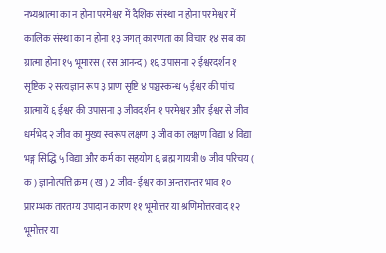नभ्यश्रात्मा का न होना परमेश्वर में दैशिक संस्था न होना परमेश्वर में कालिक संस्था का न होना १३ जगत् कारणता का विचार १४ सब का ग्रात्मा होना १५ भूमारस ( रस आनन्द ) १६ उपासना २ ईश्वरदर्शन १ सृष्टिक २ सत्यज्ञान रूप ३ प्राण सृष्टि ४ पञ्चस्कन्ध ५ ईश्वर की पांच ग्रात्मायें ६ ईश्वर की उपासना ३ जीवदर्शन १ परमेश्वर और ईश्वर से जीव धर्मभेद २ जीव का मुख्य स्वरूप लक्षण ३ जीव का लक्षण विद्या ४ विद्या भङ्ग सिद्धि ५ विद्या और कर्म का सहयोग ६ ब्रह्म गायत्री ७ जीव परिचय ( क ) ज्ञानोत्पत्ति क्रम ( ख ) 2 जीव- ईश्वर का अन्तरान्तर भाव १० प्रारम्भक तारतम्य उपादान कारण ११ भूमोत्तर या श्रणिमोत्तरवाद १२ भूमोत्तर या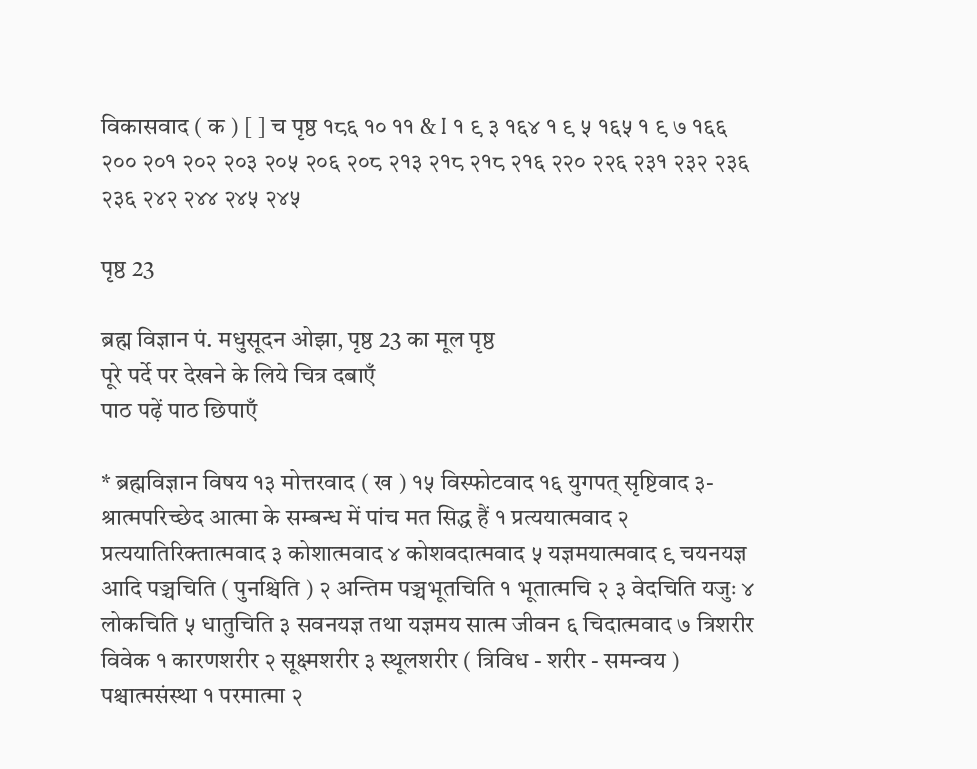विकासवाद ( क ) [ ] च पृष्ठ १८६ १० ११ & I १ ९ ३ १६४ १ ९ ५ १६५ १ ९ ७ १६६ २०० २०१ २०२ २०३ २०५ २०६ २०८ २१३ २१८ २१८ २१६ २२० २२६ २३१ २३२ २३६ २३६ २४२ २४४ २४५ २४५

पृष्ठ 23

ब्रह्म विज्ञान पं. मधुसूदन ओझा, पृष्ठ 23 का मूल पृष्ठ
पूरे पर्दे पर देखने के लिये चित्र दबाएँ
पाठ पढ़ें पाठ छिपाएँ

* ब्रह्मविज्ञान विषय १३ मोत्तरवाद ( ख ) १५ विस्फोटवाद १६ युगपत् सृष्टिवाद ३- श्रात्मपरिच्छेद आत्मा के सम्बन्ध में पांच मत सिद्ध हैं १ प्रत्ययात्मवाद २ प्रत्ययातिरिक्तात्मवाद ३ कोशात्मवाद ४ कोशवदात्मवाद ५ यज्ञमयात्मवाद ९ चयनयज्ञ आदि पञ्चचिति ( पुनश्चिति ) २ अन्तिम पञ्चभूतचिति १ भूतात्मचि २ ३ वेदचिति यजुः ४ लोकचिति ५ धातुचिति ३ सवनयज्ञ तथा यज्ञमय सात्म जीवन ६ चिदात्मवाद ७ त्रिशरीर विवेक १ कारणशरीर २ सूक्ष्मशरीर ३ स्थूलशरीर ( त्रिविध - शरीर - समन्वय ) पश्चात्मसंस्था १ परमात्मा २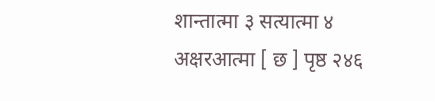शान्तात्मा ३ सत्यात्मा ४ अक्षरआत्मा [ छ ] पृष्ठ २४६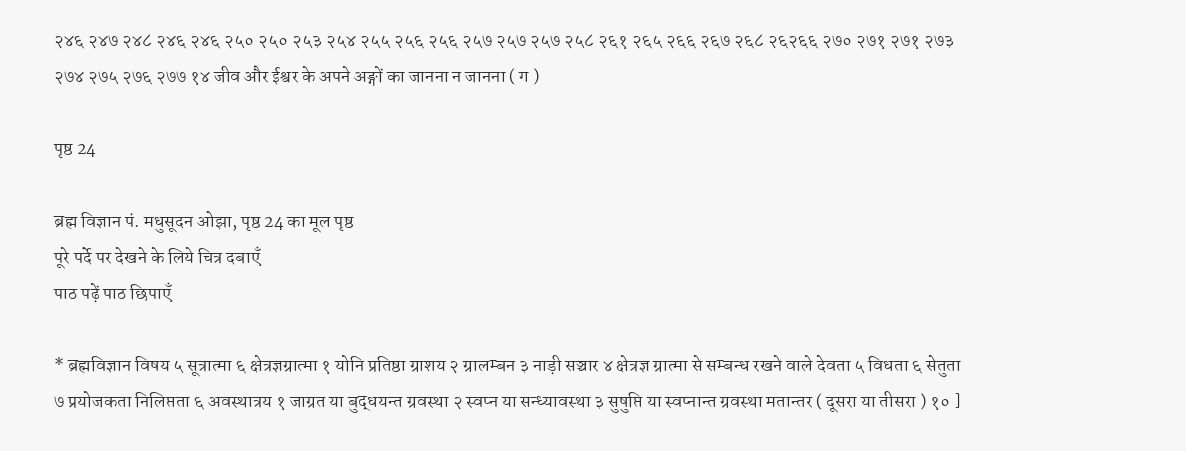२४६ २४७ २४८ २४६ २४६ २५० २५० २५३ २५४ २५५ २५६ २५६ २५७ २५७ २५७ २५८ २६१ २६५ २६६ २६७ २६८ २६२६६ २७० २७१ २७१ २७३ २७४ २७५ २७६ २७७ १४ जीव और ईश्वर के अपने अङ्गों का जानना न जानना ( ग )

पृष्ठ 24

ब्रह्म विज्ञान पं. मधुसूदन ओझा, पृष्ठ 24 का मूल पृष्ठ
पूरे पर्दे पर देखने के लिये चित्र दबाएँ
पाठ पढ़ें पाठ छिपाएँ

* ब्रह्मविज्ञान विषय ५ सूत्रात्मा ६ क्षेत्रज्ञग्रात्मा १ योनि प्रतिष्ठा ग्राशय २ ग्रालम्बन ३ नाड़ी सञ्चार ४ क्षेत्रज्ञ ग्रात्मा से सम्बन्ध रखने वाले देवता ५ विधता ६ सेतुता ७ प्रयोजकता निलिप्तता ६ अवस्थात्रय १ जाग्रत या बुद्धयन्त ग्रवस्था २ स्वप्न या सन्ध्यावस्था ३ सुषुप्ति या स्वप्नान्त ग्रवस्था मतान्तर ( दूसरा या तीसरा ) १० ]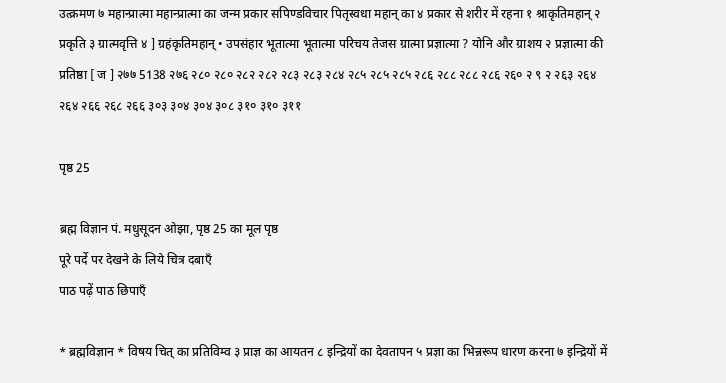उत्क्रमण ७ महान्प्रात्मा महान्प्रात्मा का जन्म प्रकार सपिण्डविचार पितृस्वधा महान् का ४ प्रकार से शरीर में रहना १ श्राकृतिमहान् २ प्रकृति ३ ग्रात्मवृत्ति ४ ] ग्रहंकृतिमहान् • उपसंहार भूतात्मा भूतात्मा परिचय तेजस ग्रात्मा प्रज्ञात्मा ? योनि और ग्राशय २ प्रज्ञात्मा की प्रतिष्ठा [ ज ] २७७ 5138 २७६ २८० २८० २८२ २८२ २८३ २८३ २८४ २८५ २८५ २८५ २८६ २८८ २८८ २८६ २६० २ ९ २ २६३ २६४ २६४ २६६ २६८ २६६ ३०३ ३०४ ३०४ ३०८ ३१० ३१० ३११

पृष्ठ 25

ब्रह्म विज्ञान पं. मधुसूदन ओझा, पृष्ठ 25 का मूल पृष्ठ
पूरे पर्दे पर देखने के लिये चित्र दबाएँ
पाठ पढ़ें पाठ छिपाएँ

* ब्रह्मविज्ञान * विषय चित् का प्रतिविम्व ३ प्राज्ञ का आयतन ८ इन्द्रियों का देवतापन ५ प्रज्ञा का भिन्नरूप धारण करना ७ इन्द्रियों में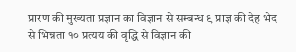प्रारण की मुख्यता प्रज्ञान का विज्ञान से सम्बन्ध ९ प्राज्ञ की देह भेद से भिन्नता १० प्रत्यय की वृद्धि से विज्ञान की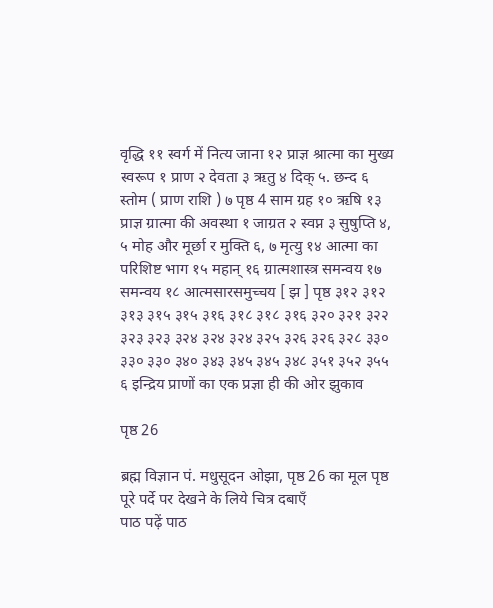वृद्धि ११ स्वर्ग में नित्य जाना १२ प्राज्ञ श्रात्मा का मुख्य स्वरूप १ प्राण २ देवता ३ ऋतु ४ दिक् ५. छन्द ६ स्तोम ( प्राण राशि ) ७ पृष्ठ 4 साम ग्रह १० ऋषि १३ प्राज्ञ ग्रात्मा की अवस्था १ जाग्रत २ स्वप्न ३ सुषुप्ति ४, ५ मोह और मूर्छा र मुक्ति ६, ७ मृत्यु १४ आत्मा का परिशिष्ट भाग १५ महान् १६ ग्रात्मशास्त्र समन्वय १७ समन्वय १८ आत्मसारसमुच्चय [ झ ] पृष्ठ ३१२ ३१२ ३१३ ३१५ ३१५ ३१६ ३१८ ३१८ ३१६ ३२० ३२१ ३२२ ३२३ ३२३ ३२४ ३२४ ३२४ ३२५ ३२६ ३२६ ३२८ ३३० ३३० ३३० ३४० ३४३ ३४५ ३४५ ३४८ ३५१ ३५२ ३५५ ६ इन्द्रिय प्राणों का एक प्रज्ञा ही की ओर झुकाव

पृष्ठ 26

ब्रह्म विज्ञान पं. मधुसूदन ओझा, पृष्ठ 26 का मूल पृष्ठ
पूरे पर्दे पर देखने के लिये चित्र दबाएँ
पाठ पढ़ें पाठ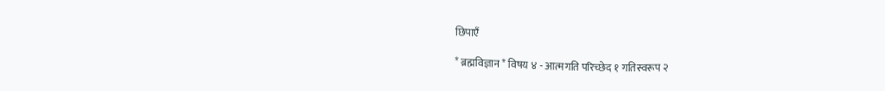छिपाएँ

* ब्रह्मविज्ञान * विषय ४ - आत्मगति परिच्छेद १ गतिस्वरूप २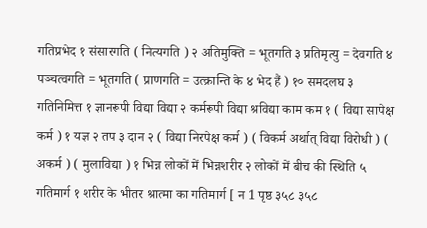गतिप्रभेद १ संसारगति ( नित्यगति ) २ अतिमुक्ति = भूतगति ३ प्रतिमृत्यु = देवगति ४ पञ्चत्वगति = भूतगति ( प्राणगति = उत्क्रान्ति के ४ भेद हैं ) १० समदलघ ३ गतिनिमित्त १ ज्ञानरूपी विद्या विद्या २ कर्मरूपी विद्या श्रविद्या काम कम १ ( विद्या सापेक्ष कर्म ) १ यज्ञ २ तप ३ दान २ ( विद्या निरपेक्ष कर्म ) ( विकर्म अर्थात् विद्या विरोधी ) ( अकर्म ) ( मुलाविद्या ) १ भिन्न लोकों में भिन्नशरीर २ लोकों में बीच की स्थिति ५ गतिमार्ग १ शरीर के भीतर श्रात्मा का गतिमार्ग [ न 1 पृष्ठ ३५८ ३५८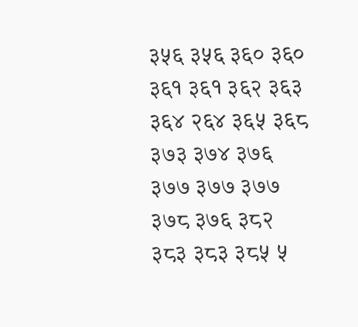३५६ ३५६ ३६० ३६० ३६१ ३६१ ३६२ ३६३ ३६४ २६४ ३६५ ३६८ ३७३ ३७४ ३७६ ३७७ ३७७ ३७७ ३७८ ३७६ ३८२ ३८३ ३८३ ३८५ ५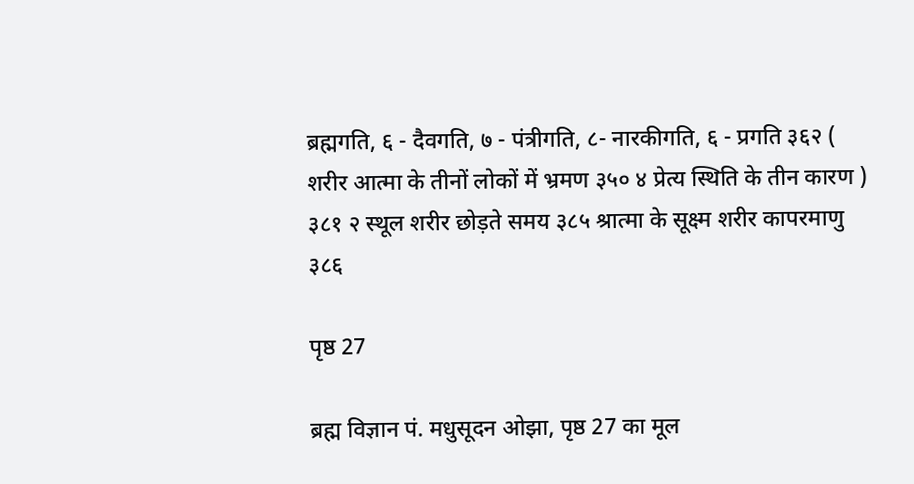ब्रह्मगति, ६ - दैवगति, ७ - पंत्रीगति, ८- नारकीगति, ६ - प्रगति ३६२ ( शरीर आत्मा के तीनों लोकों में भ्रमण ३५० ४ प्रेत्य स्थिति के तीन कारण ) ३८१ २ स्थूल शरीर छोड़ते समय ३८५ श्रात्मा के सूक्ष्म शरीर कापरमाणु ३८६

पृष्ठ 27

ब्रह्म विज्ञान पं. मधुसूदन ओझा, पृष्ठ 27 का मूल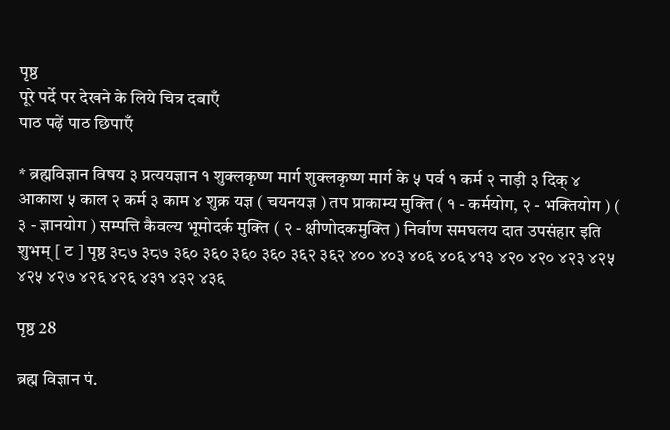पृष्ठ
पूरे पर्दे पर देखने के लिये चित्र दबाएँ
पाठ पढ़ें पाठ छिपाएँ

* ब्रह्मविज्ञान विषय ३ प्रत्ययज्ञान १ शुक्लकृष्ण मार्ग शुक्लकृष्ण मार्ग के ५ पर्व १ कर्म २ नाड़ी ३ दिक् ४ आकाश ५ काल २ कर्म ३ काम ४ शुक्र यज्ञ ( चयनयज्ञ ) तप प्राकाम्य मुक्ति ( १ - कर्मयोग, २ - भक्तियोग ) ( ३ - ज्ञानयोग ) सम्पत्ति कैवल्य भूमोदर्क मुक्ति ( २ - क्षीणोदकमुक्ति ) निर्वाण समघलय दात उपसंहार इति शुभम् [ ट ] पृष्ठ ३८७ ३८७ ३६० ३६० ३६० ३६० ३६२ ३६२ ४०० ४०३ ४०६ ४०६ ४१३ ४२० ४२० ४२३ ४२५ ४२५ ४२७ ४२६ ४२६ ४३१ ४३२ ४३६

पृष्ठ 28

ब्रह्म विज्ञान पं.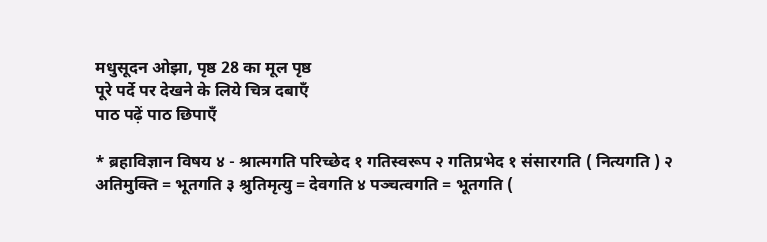मधुसूदन ओझा, पृष्ठ 28 का मूल पृष्ठ
पूरे पर्दे पर देखने के लिये चित्र दबाएँ
पाठ पढ़ें पाठ छिपाएँ

* ब्रहाविज्ञान विषय ४ - श्रात्मगति परिच्छेद १ गतिस्वरूप २ गतिप्रभेद १ संसारगति ( नित्यगति ) २ अतिमुक्ति = भूतगति ३ श्रुतिमृत्यु = देवगति ४ पञ्चत्वगति = भूतगति (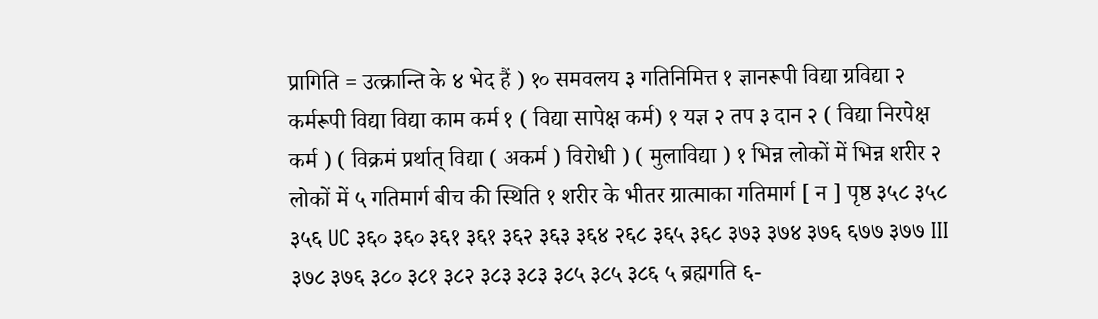प्रागिति = उत्क्रान्ति के ४ भेद हैं ) १० समवलय ३ गतिनिमित्त १ ज्ञानरूपी विद्या ग्रविद्या २ कर्मरूपी विद्या विद्या काम कर्म १ ( विद्या सापेक्ष कर्म) १ यज्ञ २ तप ३ दान २ ( विद्या निरपेक्ष कर्म ) ( विक्रमं प्रर्थात् विद्या ( अकर्म ) विरोधी ) ( मुलाविद्या ) १ भिन्न लोकों में भिन्न शरीर २ लोकों में ५ गतिमार्ग बीच की स्थिति १ शरीर के भीतर ग्रात्माका गतिमार्ग [ न ] पृष्ठ ३५८ ३५८ ३५६ UC ३६० ३६० ३६१ ३६१ ३६२ ३६३ ३६४ २६८ ३६५ ३६८ ३७३ ३७४ ३७६ ६७७ ३७७ III ३७८ ३७६ ३८० ३८१ ३८२ ३८३ ३८३ ३८५ ३८५ ३८६ ५ ब्रह्मगति ६-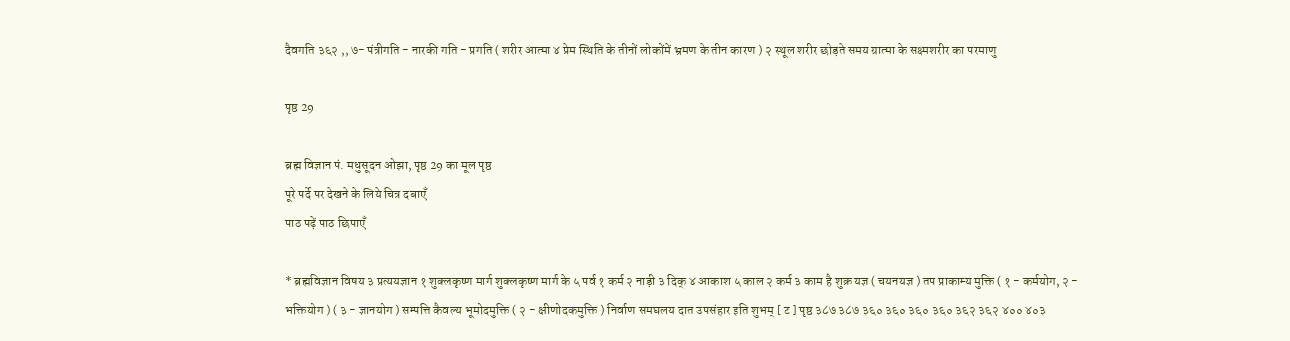दैवगति ३६२ ,, ७- पंत्रीगति - नारकी गति - प्रगति ( शरीर आत्मा ४ प्रेम स्थिति के तीनों लोकोंमें भ्रमण के तीन कारण ) २ स्थूल शरीर छोड़ते समय ग्रात्मा के सक्ष्मशरीर का परमाणु

पृष्ठ 29

ब्रह्म विज्ञान पं. मधुसूदन ओझा, पृष्ठ 29 का मूल पृष्ठ
पूरे पर्दे पर देखने के लिये चित्र दबाएँ
पाठ पढ़ें पाठ छिपाएँ

* ब्रह्मविज्ञान विषय ३ प्रत्ययज्ञान १ शुक्लकृष्ण मार्ग शुक्लकृष्ण मार्ग के ५ पर्व १ कर्म २ नाड़ी ३ दिक् ४ आकाश ५ काल २ कर्म ३ काम है शुक्र यज्ञ ( चयनयज्ञ ) तप प्राकाम्य मुक्ति ( १ - कर्मयोग, २ - भक्तियोग ) ( ३ - ज्ञानयोग ) सम्पत्ति कैवल्य भूमोदमुक्ति ( २ - क्षीणोदकमुक्ति ) निर्वाण समघलय दात उपसंहार इति शुभम् [ ट ] पृष्ठ ३८७ ३८७ ३६० ३६० ३६० ३६० ३६२ ३६२ ४०० ४०३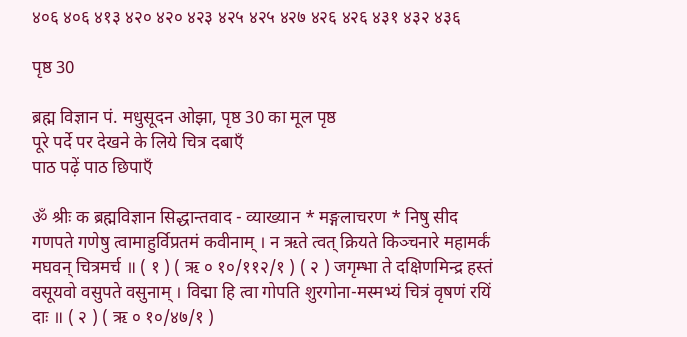४०६ ४०६ ४१३ ४२० ४२० ४२३ ४२५ ४२५ ४२७ ४२६ ४२६ ४३१ ४३२ ४३६

पृष्ठ 30

ब्रह्म विज्ञान पं. मधुसूदन ओझा, पृष्ठ 30 का मूल पृष्ठ
पूरे पर्दे पर देखने के लिये चित्र दबाएँ
पाठ पढ़ें पाठ छिपाएँ

ॐ श्रीः क ब्रह्मविज्ञान सिद्धान्तवाद - व्याख्यान * मङ्गलाचरण * निषु सीद गणपते गणेषु त्वामाहुर्विप्रतमं कवीनाम् । न ऋते त्वत् क्रियते किञ्चनारे महामर्कं मघवन् चित्रमर्च ॥ ( १ ) ( ऋ ० १०/११२/१ ) ( २ ) जगृम्भा ते दक्षिणमिन्द्र हस्तं वसूयवो वसुपते वसुनाम् । विद्मा हि त्वा गोपति शुरगोना-मस्मभ्यं चित्रं वृषणं रयिं दाः ॥ ( २ ) ( ऋ ० १०/४७/१ )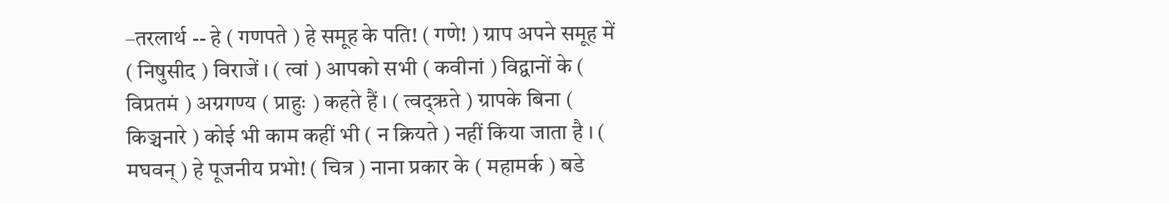–तरलार्थ -- हे ( गणपते ) हे समूह के पति! ( गणे! ) ग्राप अपने समूह में ( निषुसीद ) विराजें । ( त्वां ) आपको सभी ( कवीनां ) विद्वानों के ( विप्रतमं ) अग्रगण्य ( प्राहुः ) कहते हैं । ( त्वद्ऋते ) ग्रापके बिना ( किञ्चनारे ) कोई भी काम कहीं भी ( न क्रियते ) नहीं किया जाता है । ( मघवन् ) हे पूजनीय प्रभो! ( चित्र ) नाना प्रकार के ( महामर्क ) बडे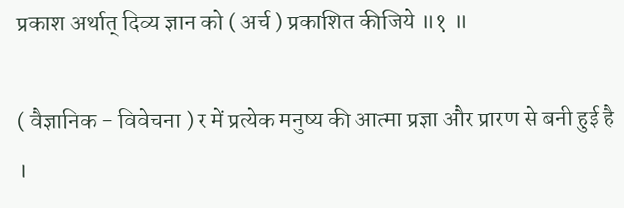प्रकाश अर्थात् दिव्य ज्ञान को ( अर्च ) प्रकाशित कीजिये ॥१ ॥

( वैज्ञानिक - विवेचना ) र में प्रत्येक मनुष्य की आत्मा प्रज्ञा और प्रारण से बनी हुई है ।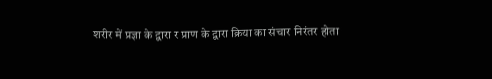शरीर में प्रज्ञा के द्वारा र प्राण के द्वारा क्रिया का संचार निरंतर होता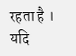रहता है । यदि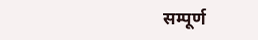सम्पूर्ण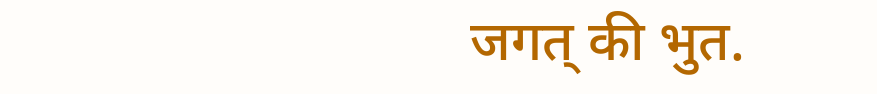जगत् की भुत.